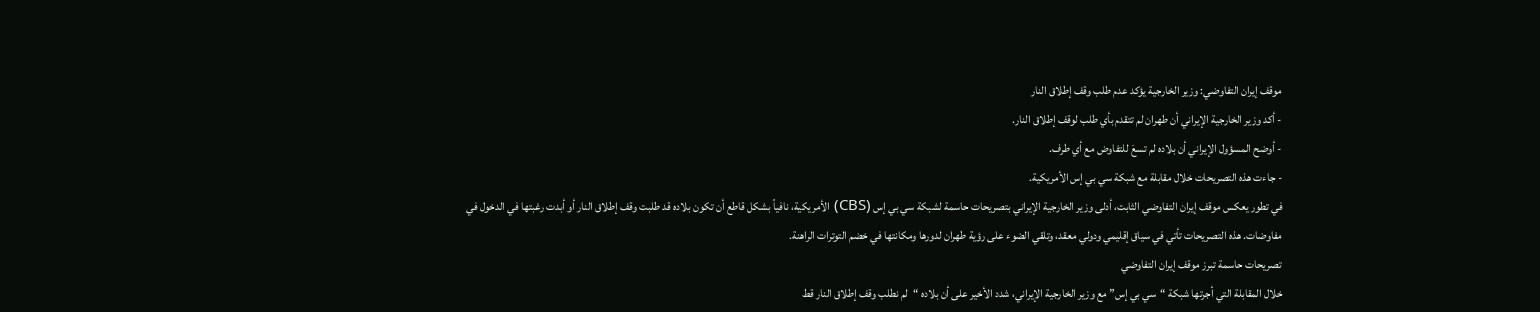موقف إيران التفاوضي: وزير الخارجية يؤكد عدم طلب وقف إطلاق النار
- أكد وزير الخارجية الإيراني أن طهران لم تتقدم بأي طلب لوقف إطلاق النار.
- أوضح المسؤول الإيراني أن بلاده لم تسعَ للتفاوض مع أي طرف.
- جاءت هذه التصريحات خلال مقابلة مع شبكة سي بي إس الأمريكية.
في تطور يعكس موقف إيران التفاوضي الثابت، أدلى وزير الخارجية الإيراني بتصريحات حاسمة لشبكة سي بي إس (CBS) الأمريكية، نافياً بشكل قاطع أن تكون بلاده قد طلبت وقف إطلاق النار أو أبدت رغبتها في الدخول في مفاوضات. هذه التصريحات تأتي في سياق إقليمي ودولي معقد، وتلقي الضوء على رؤية طهران لدورها ومكانتها في خضم التوترات الراهنة.
تصريحات حاسمة تبرز موقف إيران التفاوضي
خلال المقابلة التي أجرتها شبكة “سي بي إس” مع وزير الخارجية الإيراني، شدد الأخير على أن بلاده “لم نطلب وقف إطلاق النار قط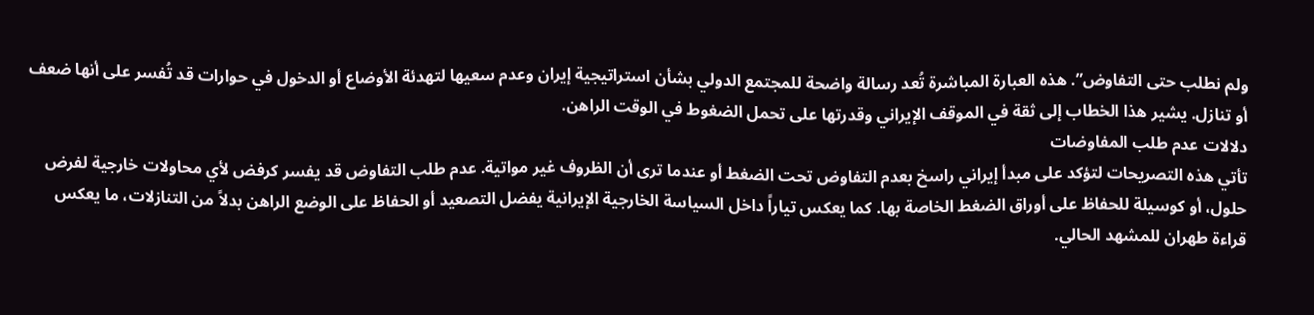ولم نطلب حتى التفاوض”. هذه العبارة المباشرة تُعد رسالة واضحة للمجتمع الدولي بشأن استراتيجية إيران وعدم سعيها لتهدئة الأوضاع أو الدخول في حوارات قد تُفسر على أنها ضعف أو تنازل. يشير هذا الخطاب إلى ثقة في الموقف الإيراني وقدرتها على تحمل الضغوط في الوقت الراهن.
دلالات عدم طلب المفاوضات
تأتي هذه التصريحات لتؤكد على مبدأ إيراني راسخ بعدم التفاوض تحت الضغط أو عندما ترى أن الظروف غير مواتية. عدم طلب التفاوض قد يفسر كرفض لأي محاولات خارجية لفرض حلول، أو كوسيلة للحفاظ على أوراق الضغط الخاصة بها. كما يعكس تياراً داخل السياسة الخارجية الإيرانية يفضل التصعيد أو الحفاظ على الوضع الراهن بدلاً من التنازلات، ما يعكس قراءة طهران للمشهد الحالي.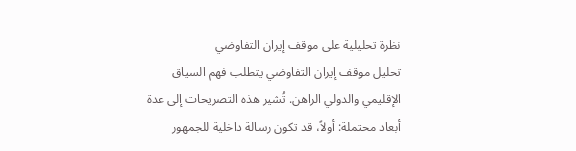نظرة تحليلية على موقف إيران التفاوضي
تحليل موقف إيران التفاوضي يتطلب فهم السياق الإقليمي والدولي الراهن. تُشير هذه التصريحات إلى عدة أبعاد محتملة: أولاً، قد تكون رسالة داخلية للجمهور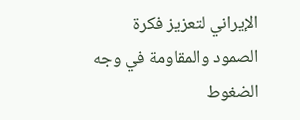الإيراني لتعزيز فكرة الصمود والمقاومة في وجه الضغوط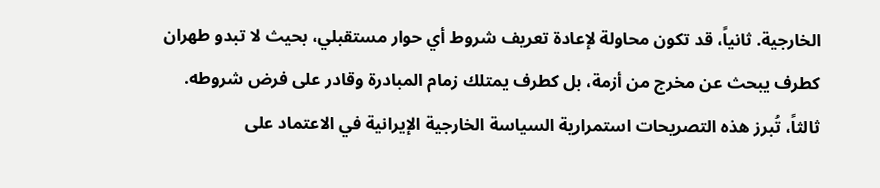الخارجية. ثانياً، قد تكون محاولة لإعادة تعريف شروط أي حوار مستقبلي، بحيث لا تبدو طهران كطرف يبحث عن مخرج من أزمة، بل كطرف يمتلك زمام المبادرة وقادر على فرض شروطه.
ثالثاً، تُبرز هذه التصريحات استمرارية السياسة الخارجية الإيرانية في الاعتماد على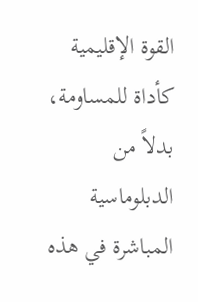القوة الإقليمية كأداة للمساومة، بدلاً من الدبلوماسية المباشرة في هذه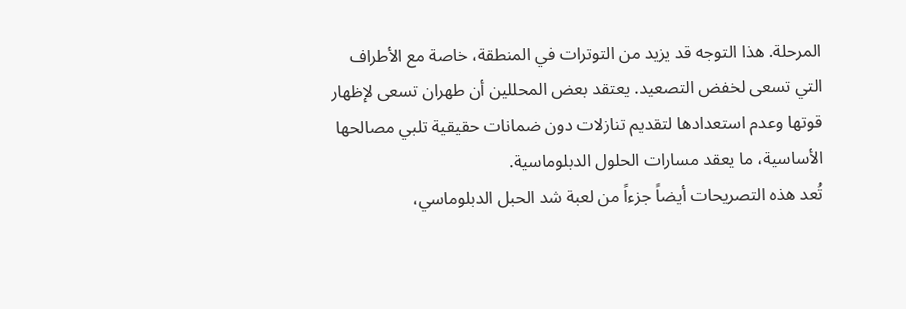المرحلة. هذا التوجه قد يزيد من التوترات في المنطقة، خاصة مع الأطراف التي تسعى لخفض التصعيد. يعتقد بعض المحللين أن طهران تسعى لإظهار قوتها وعدم استعدادها لتقديم تنازلات دون ضمانات حقيقية تلبي مصالحها الأساسية، ما يعقد مسارات الحلول الدبلوماسية.
تُعد هذه التصريحات أيضاً جزءاً من لعبة شد الحبل الدبلوماسي،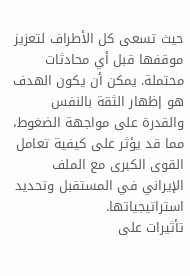حيث تسعى كل الأطراف لتعزيز موقفها قبل أي محادثات محتملة. يمكن أن يكون الهدف هو إظهار الثقة بالنفس والقدرة على مواجهة الضغوط، مما قد يؤثر على كيفية تعامل القوى الكبرى مع الملف الإيراني في المستقبل وتحديد استراتيجياتها.
تأثيرات على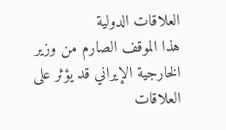العلاقات الدولية
هذا الموقف الصارم من وزير الخارجية الإيراني قد يؤثر على العلاقات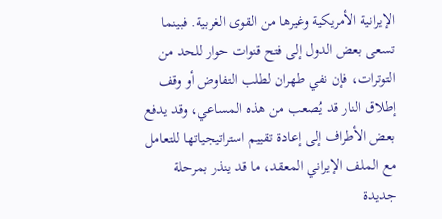الإيرانية الأمريكية وغيرها من القوى الغربية. فبينما تسعى بعض الدول إلى فتح قنوات حوار للحد من التوترات، فإن نفي طهران لطلب التفاوض أو وقف إطلاق النار قد يُصعب من هذه المساعي، وقد يدفع بعض الأطراف إلى إعادة تقييم استراتيجياتها للتعامل مع الملف الإيراني المعقد، ما قد ينذر بمرحلة جديدة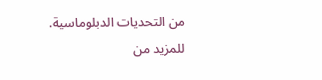من التحديات الدبلوماسية.
للمزيد من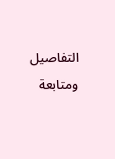التفاصيل ومتابعة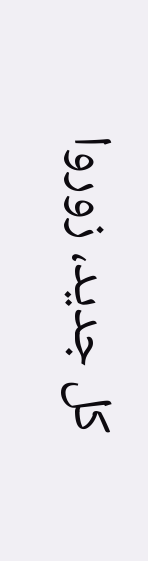كل جديد، زوروا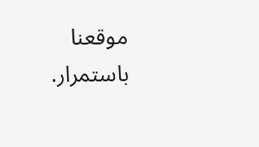موقعنا باستمرار.